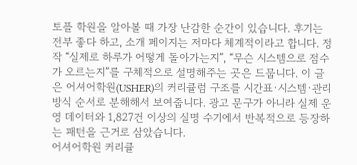토플 학원을 알아볼 때 가장 난감한 순간이 있습니다. 후기는 전부 좋다 하고, 소개 페이지는 저마다 체계적이라고 합니다. 정작 “실제로 하루가 어떻게 돌아가는지”, “무슨 시스템으로 점수가 오르는지”를 구체적으로 설명해주는 곳은 드뭅니다. 이 글은 어셔어학원(USHER)의 커리큘럼 구조를 시간표·시스템·관리 방식 순서로 분해해서 보여줍니다. 광고 문구가 아니라 실제 운영 데이터와 1,827건 이상의 실명 수기에서 반복적으로 등장하는 패턴을 근거로 삼았습니다.
어셔어학원 커리큘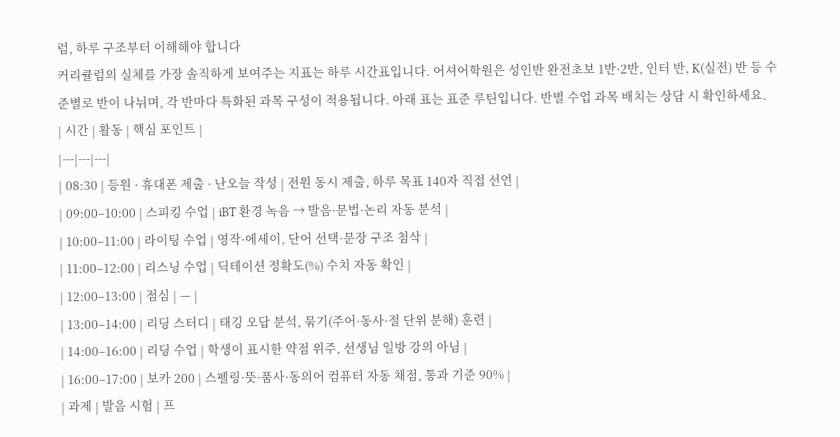럼, 하루 구조부터 이해해야 합니다
커리큘럼의 실체를 가장 솔직하게 보여주는 지표는 하루 시간표입니다. 어셔어학원은 성인반 완전초보 1반·2반, 인터 반, K(실전) 반 등 수준별로 반이 나뉘며, 각 반마다 특화된 과목 구성이 적용됩니다. 아래 표는 표준 루틴입니다. 반별 수업 과목 배치는 상담 시 확인하세요.
| 시간 | 활동 | 핵심 포인트 |
|---|---|---|
| 08:30 | 등원 · 휴대폰 제출 · 난오늘 작성 | 전원 동시 제출, 하루 목표 140자 직접 선언 |
| 09:00–10:00 | 스피킹 수업 | iBT 환경 녹음 → 발음·문법·논리 자동 분석 |
| 10:00–11:00 | 라이팅 수업 | 영작·에세이, 단어 선택·문장 구조 첨삭 |
| 11:00–12:00 | 리스닝 수업 | 딕테이션 정확도(%) 수치 자동 확인 |
| 12:00–13:00 | 점심 | — |
| 13:00–14:00 | 리딩 스터디 | 태깅 오답 분석, 묶기(주어·동사·절 단위 분해) 훈련 |
| 14:00–16:00 | 리딩 수업 | 학생이 표시한 약점 위주, 선생님 일방 강의 아님 |
| 16:00–17:00 | 보카 200 | 스펠링·뜻·품사·동의어 컴퓨터 자동 채점, 통과 기준 90% |
| 과제 | 발음 시험 | 프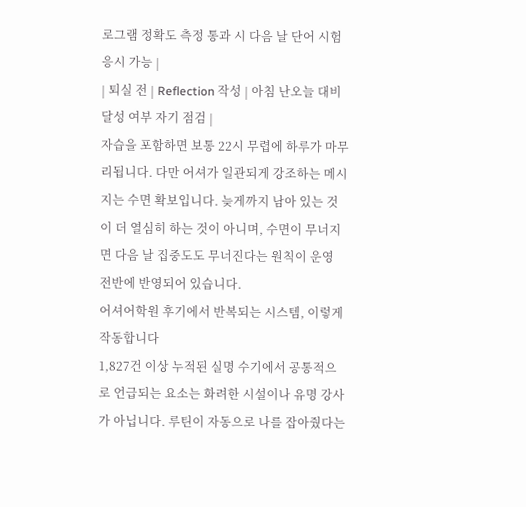로그램 정확도 측정 통과 시 다음 날 단어 시험 응시 가능 |
| 퇴실 전 | Reflection 작성 | 아침 난오늘 대비 달성 여부 자기 점검 |
자습을 포함하면 보통 22시 무렵에 하루가 마무리됩니다. 다만 어셔가 일관되게 강조하는 메시지는 수면 확보입니다. 늦게까지 남아 있는 것이 더 열심히 하는 것이 아니며, 수면이 무너지면 다음 날 집중도도 무너진다는 원칙이 운영 전반에 반영되어 있습니다.
어셔어학원 후기에서 반복되는 시스템, 이렇게 작동합니다
1,827건 이상 누적된 실명 수기에서 공통적으로 언급되는 요소는 화려한 시설이나 유명 강사가 아닙니다. 루틴이 자동으로 나를 잡아줬다는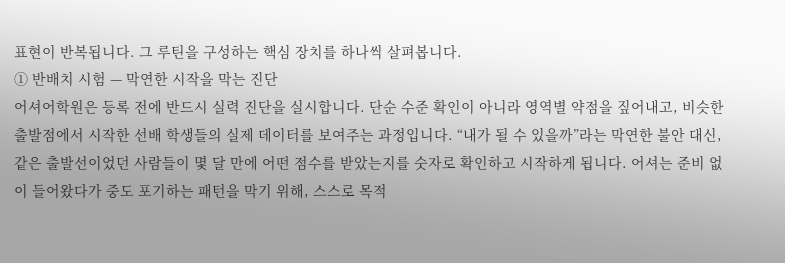표현이 반복됩니다. 그 루틴을 구성하는 핵심 장치를 하나씩 살펴봅니다.
① 반배치 시험 — 막연한 시작을 막는 진단
어셔어학원은 등록 전에 반드시 실력 진단을 실시합니다. 단순 수준 확인이 아니라 영역별 약점을 짚어내고, 비슷한 출발점에서 시작한 선배 학생들의 실제 데이터를 보여주는 과정입니다. “내가 될 수 있을까”라는 막연한 불안 대신, 같은 출발선이었던 사람들이 몇 달 만에 어떤 점수를 받았는지를 숫자로 확인하고 시작하게 됩니다. 어셔는 준비 없이 들어왔다가 중도 포기하는 패턴을 막기 위해, 스스로 목적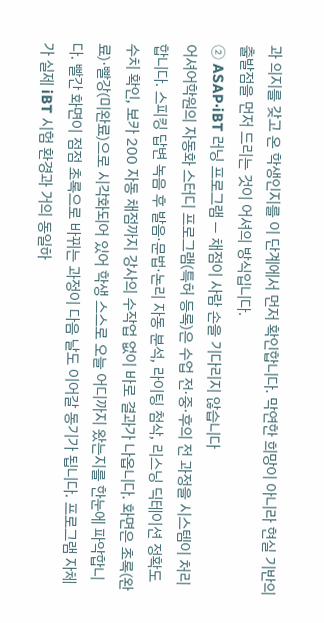과 의지를 갖고 온 학생인지를 이 단계에서 먼저 확인합니다. 막연한 희망이 아니라 현실 기반의 출발점을 먼저 드리는 것이 어셔의 방식입니다.
② ASAP·iBT 러닝 프로그램 — 채점이 사람 손을 기다리지 않습니다
어셔어학원의 자동화 스터디 프로그램(특허 등록)은 수업 전·중·후의 전 과정을 시스템이 처리합니다. 스피킹 답변 녹음 후 발음·문법·논리 자동 분석, 라이팅 첨삭, 리스닝 딕테이션 정확도 수치 확인, 보카 200 자동 채점까지 강사의 수작업 없이 바로 결과가 나옵니다. 화면은 초록(완료)·빨강(미완료)으로 시각화되어 있어 학생 스스로 오늘 어디까지 왔는지를 한눈에 파악합니다. 빨간 화면이 점점 초록으로 바뀌는 과정이 다음 날도 이어갈 동기가 됩니다. 프로그램 자체가 실제 iBT 시험 환경과 거의 동일하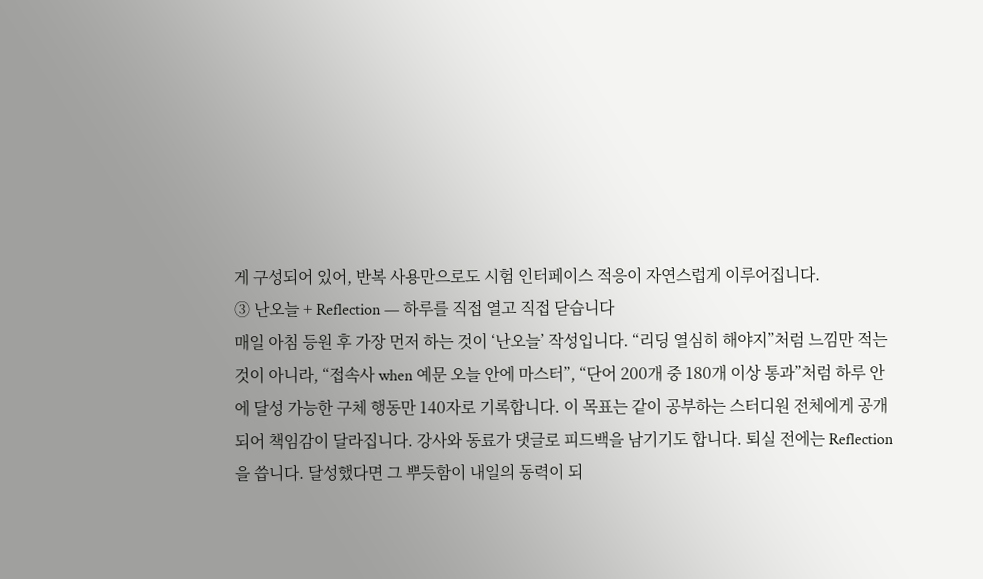게 구성되어 있어, 반복 사용만으로도 시험 인터페이스 적응이 자연스럽게 이루어집니다.
③ 난오늘 + Reflection — 하루를 직접 열고 직접 닫습니다
매일 아침 등원 후 가장 먼저 하는 것이 ‘난오늘’ 작성입니다. “리딩 열심히 해야지”처럼 느낌만 적는 것이 아니라, “접속사 when 예문 오늘 안에 마스터”, “단어 200개 중 180개 이상 통과”처럼 하루 안에 달성 가능한 구체 행동만 140자로 기록합니다. 이 목표는 같이 공부하는 스터디원 전체에게 공개되어 책임감이 달라집니다. 강사와 동료가 댓글로 피드백을 남기기도 합니다. 퇴실 전에는 Reflection을 씁니다. 달성했다면 그 뿌듯함이 내일의 동력이 되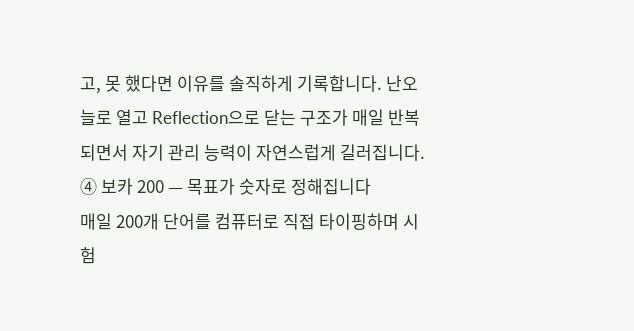고, 못 했다면 이유를 솔직하게 기록합니다. 난오늘로 열고 Reflection으로 닫는 구조가 매일 반복되면서 자기 관리 능력이 자연스럽게 길러집니다.
④ 보카 200 — 목표가 숫자로 정해집니다
매일 200개 단어를 컴퓨터로 직접 타이핑하며 시험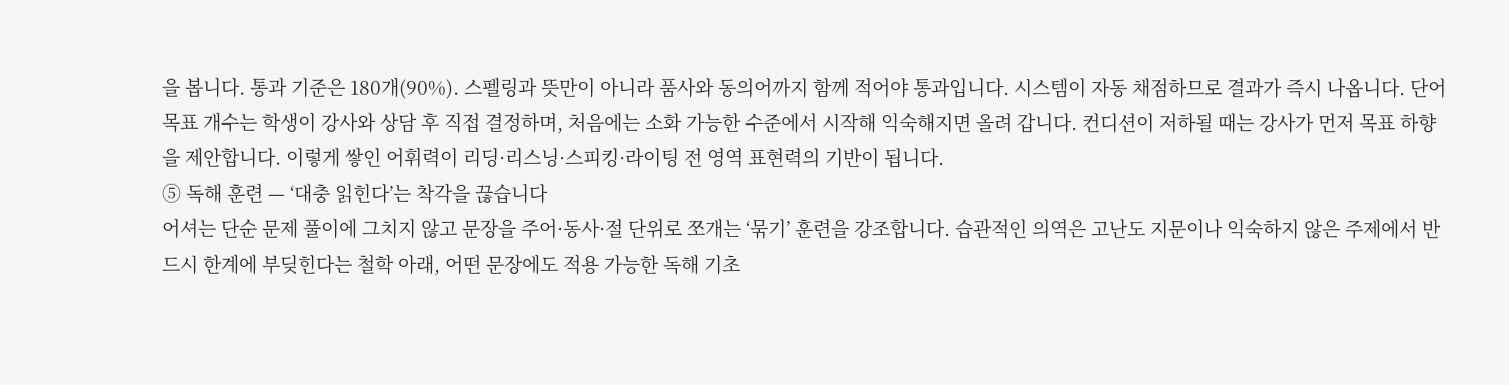을 봅니다. 통과 기준은 180개(90%). 스펠링과 뜻만이 아니라 품사와 동의어까지 함께 적어야 통과입니다. 시스템이 자동 채점하므로 결과가 즉시 나옵니다. 단어 목표 개수는 학생이 강사와 상담 후 직접 결정하며, 처음에는 소화 가능한 수준에서 시작해 익숙해지면 올려 갑니다. 컨디션이 저하될 때는 강사가 먼저 목표 하향을 제안합니다. 이렇게 쌓인 어휘력이 리딩·리스닝·스피킹·라이팅 전 영역 표현력의 기반이 됩니다.
⑤ 독해 훈련 — ‘대충 읽힌다’는 착각을 끊습니다
어셔는 단순 문제 풀이에 그치지 않고 문장을 주어·동사·절 단위로 쪼개는 ‘묶기’ 훈련을 강조합니다. 습관적인 의역은 고난도 지문이나 익숙하지 않은 주제에서 반드시 한계에 부딪힌다는 철학 아래, 어떤 문장에도 적용 가능한 독해 기초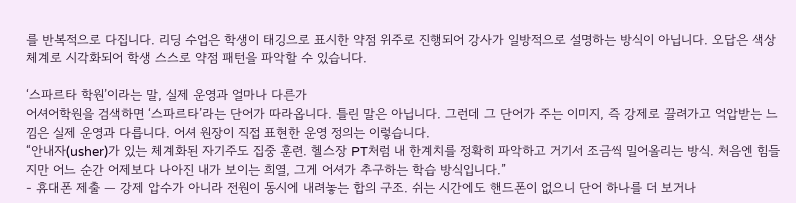를 반복적으로 다집니다. 리딩 수업은 학생이 태깅으로 표시한 약점 위주로 진행되어 강사가 일방적으로 설명하는 방식이 아닙니다. 오답은 색상 체계로 시각화되어 학생 스스로 약점 패턴을 파악할 수 있습니다.

‘스파르타 학원’이라는 말, 실제 운영과 얼마나 다른가
어셔어학원을 검색하면 ‘스파르타’라는 단어가 따라옵니다. 틀린 말은 아닙니다. 그런데 그 단어가 주는 이미지, 즉 강제로 끌려가고 억압받는 느낌은 실제 운영과 다릅니다. 어셔 원장이 직접 표현한 운영 정의는 이렇습니다.
“안내자(usher)가 있는 체계화된 자기주도 집중 훈련. 헬스장 PT처럼 내 한계치를 정확히 파악하고 거기서 조금씩 밀어올리는 방식. 처음엔 힘들지만 어느 순간 어제보다 나아진 내가 보이는 희열, 그게 어셔가 추구하는 학습 방식입니다.”
- 휴대폰 제출 — 강제 압수가 아니라 전원이 동시에 내려놓는 합의 구조. 쉬는 시간에도 핸드폰이 없으니 단어 하나를 더 보거나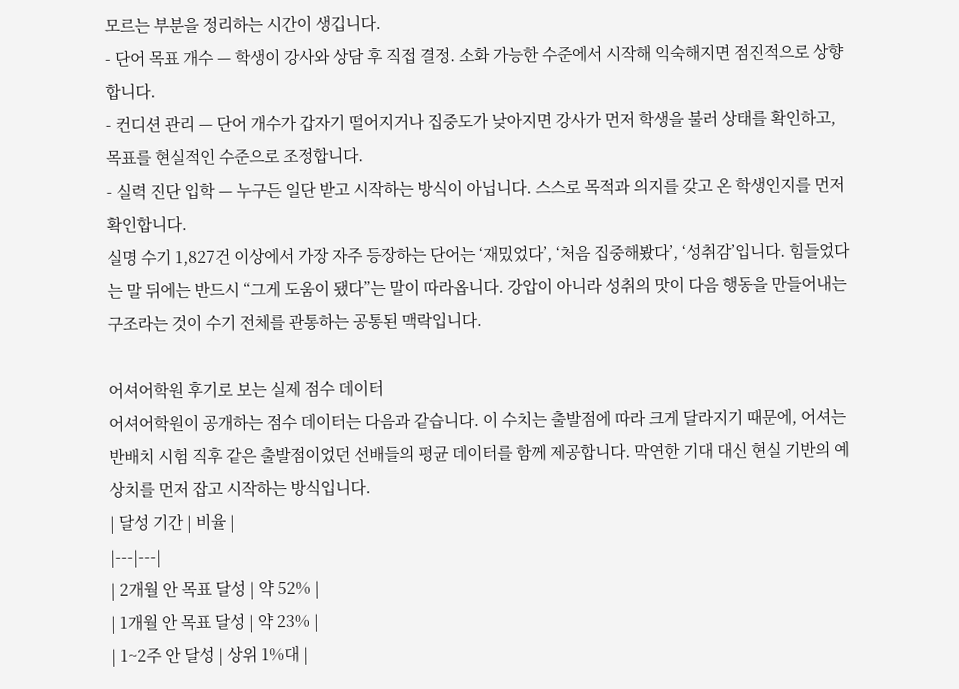모르는 부분을 정리하는 시간이 생깁니다.
- 단어 목표 개수 — 학생이 강사와 상담 후 직접 결정. 소화 가능한 수준에서 시작해 익숙해지면 점진적으로 상향합니다.
- 컨디션 관리 — 단어 개수가 갑자기 떨어지거나 집중도가 낮아지면 강사가 먼저 학생을 불러 상태를 확인하고, 목표를 현실적인 수준으로 조정합니다.
- 실력 진단 입학 — 누구든 일단 받고 시작하는 방식이 아닙니다. 스스로 목적과 의지를 갖고 온 학생인지를 먼저 확인합니다.
실명 수기 1,827건 이상에서 가장 자주 등장하는 단어는 ‘재밌었다’, ‘처음 집중해봤다’, ‘성취감’입니다. 힘들었다는 말 뒤에는 반드시 “그게 도움이 됐다”는 말이 따라옵니다. 강압이 아니라 성취의 맛이 다음 행동을 만들어내는 구조라는 것이 수기 전체를 관통하는 공통된 맥락입니다.

어셔어학원 후기로 보는 실제 점수 데이터
어셔어학원이 공개하는 점수 데이터는 다음과 같습니다. 이 수치는 출발점에 따라 크게 달라지기 때문에, 어셔는 반배치 시험 직후 같은 출발점이었던 선배들의 평균 데이터를 함께 제공합니다. 막연한 기대 대신 현실 기반의 예상치를 먼저 잡고 시작하는 방식입니다.
| 달성 기간 | 비율 |
|---|---|
| 2개월 안 목표 달성 | 약 52% |
| 1개월 안 목표 달성 | 약 23% |
| 1~2주 안 달성 | 상위 1%대 |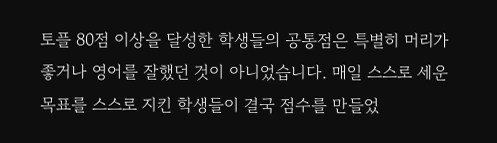토플 80점 이상을 달성한 학생들의 공통점은 특별히 머리가 좋거나 영어를 잘했던 것이 아니었습니다. 매일 스스로 세운 목표를 스스로 지킨 학생들이 결국 점수를 만들었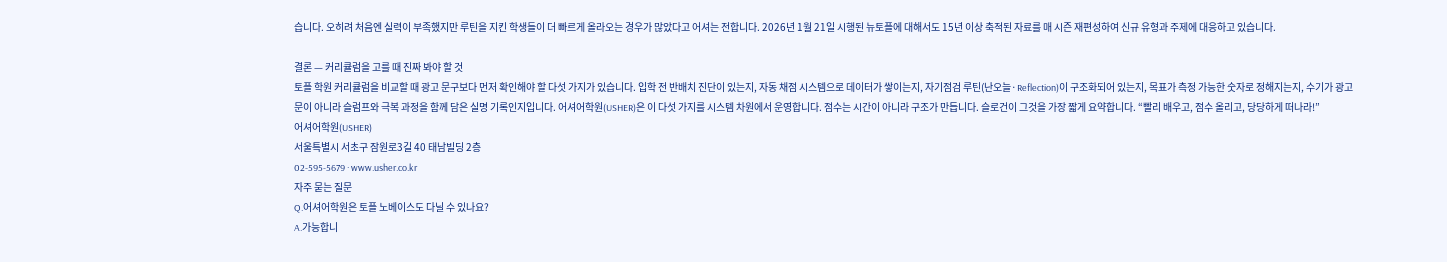습니다. 오히려 처음엔 실력이 부족했지만 루틴을 지킨 학생들이 더 빠르게 올라오는 경우가 많았다고 어셔는 전합니다. 2026년 1월 21일 시행된 뉴토플에 대해서도 15년 이상 축적된 자료를 매 시즌 재편성하여 신규 유형과 주제에 대응하고 있습니다.

결론 — 커리큘럼을 고를 때 진짜 봐야 할 것
토플 학원 커리큘럼을 비교할 때 광고 문구보다 먼저 확인해야 할 다섯 가지가 있습니다. 입학 전 반배치 진단이 있는지, 자동 채점 시스템으로 데이터가 쌓이는지, 자기점검 루틴(난오늘·Reflection)이 구조화되어 있는지, 목표가 측정 가능한 숫자로 정해지는지, 수기가 광고문이 아니라 슬럼프와 극복 과정을 함께 담은 실명 기록인지입니다. 어셔어학원(USHER)은 이 다섯 가지를 시스템 차원에서 운영합니다. 점수는 시간이 아니라 구조가 만듭니다. 슬로건이 그것을 가장 짧게 요약합니다. “빨리 배우고, 점수 올리고, 당당하게 떠나라!”
어셔어학원(USHER)
서울특별시 서초구 잠원로3길 40 태남빌딩 2층
02-595-5679 · www.usher.co.kr
자주 묻는 질문
Q.어셔어학원은 토플 노베이스도 다닐 수 있나요?
A.가능합니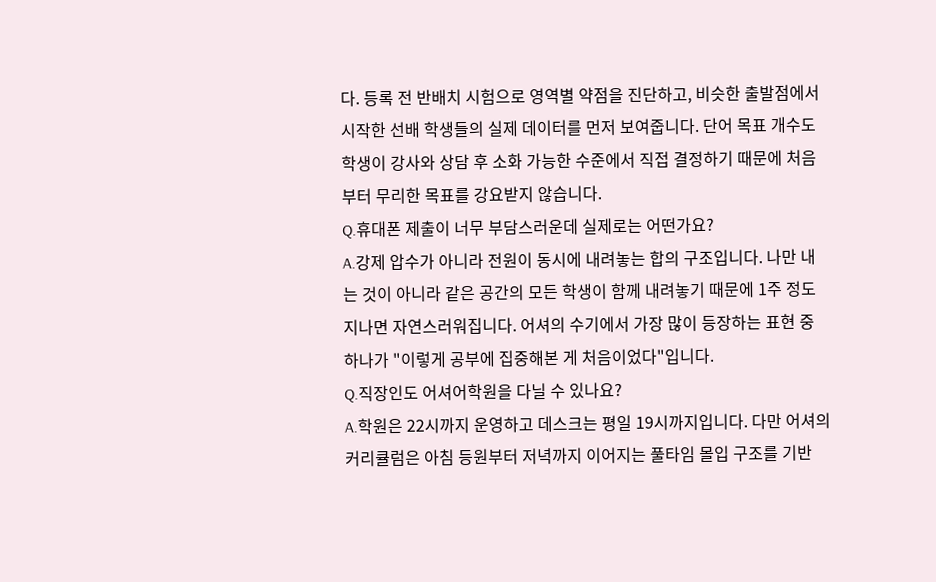다. 등록 전 반배치 시험으로 영역별 약점을 진단하고, 비슷한 출발점에서 시작한 선배 학생들의 실제 데이터를 먼저 보여줍니다. 단어 목표 개수도 학생이 강사와 상담 후 소화 가능한 수준에서 직접 결정하기 때문에 처음부터 무리한 목표를 강요받지 않습니다.
Q.휴대폰 제출이 너무 부담스러운데 실제로는 어떤가요?
A.강제 압수가 아니라 전원이 동시에 내려놓는 합의 구조입니다. 나만 내는 것이 아니라 같은 공간의 모든 학생이 함께 내려놓기 때문에 1주 정도 지나면 자연스러워집니다. 어셔의 수기에서 가장 많이 등장하는 표현 중 하나가 "이렇게 공부에 집중해본 게 처음이었다"입니다.
Q.직장인도 어셔어학원을 다닐 수 있나요?
A.학원은 22시까지 운영하고 데스크는 평일 19시까지입니다. 다만 어셔의 커리큘럼은 아침 등원부터 저녁까지 이어지는 풀타임 몰입 구조를 기반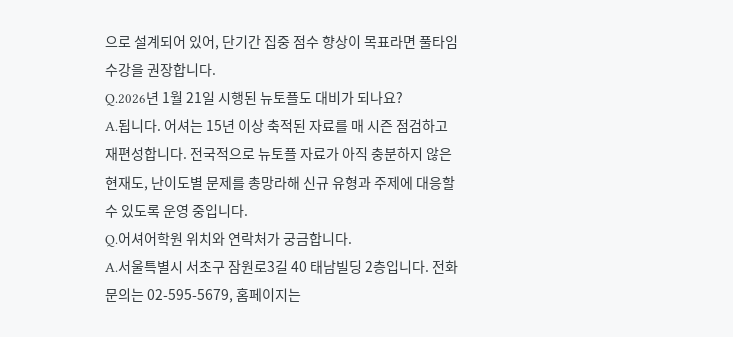으로 설계되어 있어, 단기간 집중 점수 향상이 목표라면 풀타임 수강을 권장합니다.
Q.2026년 1월 21일 시행된 뉴토플도 대비가 되나요?
A.됩니다. 어셔는 15년 이상 축적된 자료를 매 시즌 점검하고 재편성합니다. 전국적으로 뉴토플 자료가 아직 충분하지 않은 현재도, 난이도별 문제를 총망라해 신규 유형과 주제에 대응할 수 있도록 운영 중입니다.
Q.어셔어학원 위치와 연락처가 궁금합니다.
A.서울특별시 서초구 잠원로3길 40 태남빌딩 2층입니다. 전화 문의는 02-595-5679, 홈페이지는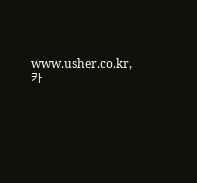www.usher.co.kr, 카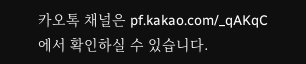카오톡 채널은 pf.kakao.com/_qAKqC에서 확인하실 수 있습니다.